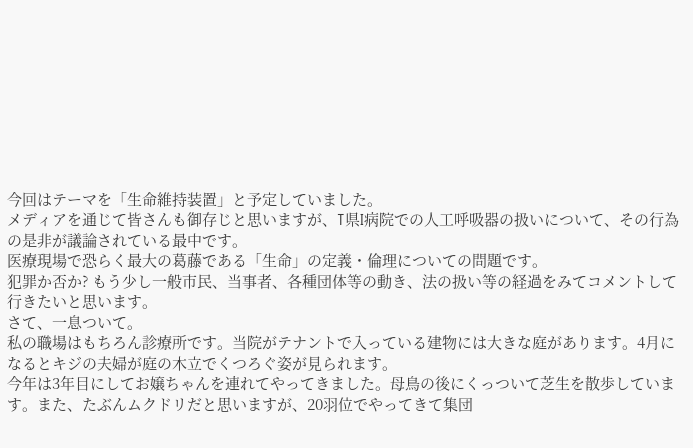今回はテーマを「生命維持装置」と予定していました。
メディアを通じて皆さんも御存じと思いますが、T県I病院での人工呼吸器の扱いについて、その行為の是非が議論されている最中です。
医療現場で恐らく最大の葛藤である「生命」の定義・倫理についての問題です。
犯罪か否か? もう少し一般市民、当事者、各種団体等の動き、法の扱い等の経過をみてコメントして行きたいと思います。
さて、一息ついて。
私の職場はもちろん診療所です。当院がテナントで入っている建物には大きな庭があります。4月になるとキジの夫婦が庭の木立でくつろぐ姿が見られます。
今年は3年目にしてお嬢ちゃんを連れてやってきました。母鳥の後にくっついて芝生を散歩しています。また、たぶんムクドリだと思いますが、20羽位でやってきて集団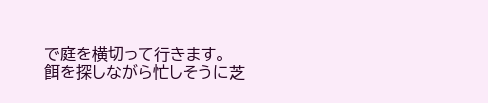で庭を横切って行きます。
餌を探しながら忙しそうに芝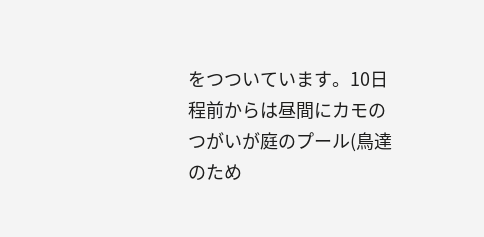をつついています。10日程前からは昼間にカモのつがいが庭のプール(鳥達のため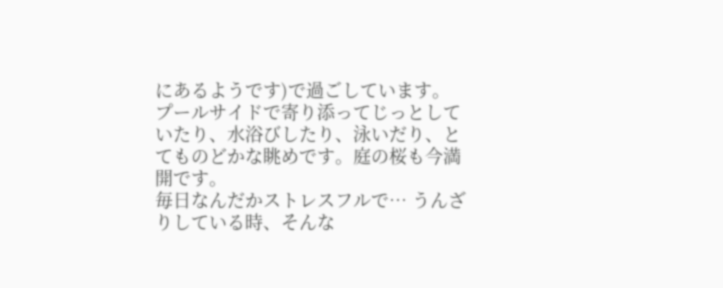にあるようです)で過ごしています。プールサイドで寄り添ってじっとしていたり、水浴びしたり、泳いだり、とてものどかな眺めです。庭の桜も今満開です。
毎日なんだかストレスフルで… うんざりしている時、そんな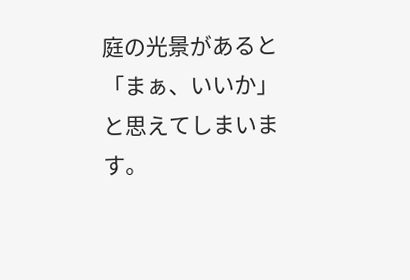庭の光景があると「まぁ、いいか」と思えてしまいます。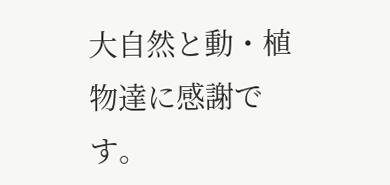大自然と動・植物達に感謝です。